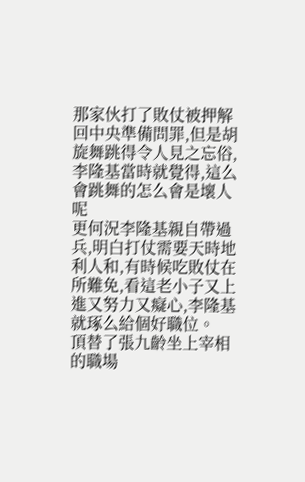那家伙打了敗仗被押解回中央準備問罪,但是胡旋舞跳得令人見之忘俗,李隆基當時就覺得,這么會跳舞的怎么會是壞人呢
更何況李隆基親自帶過兵,明白打仗需要天時地利人和,有時候吃敗仗在所難免,看這老小子又上進又努力又癡心,李隆基就琢么給個好職位。
頂替了張九齡坐上宰相的職場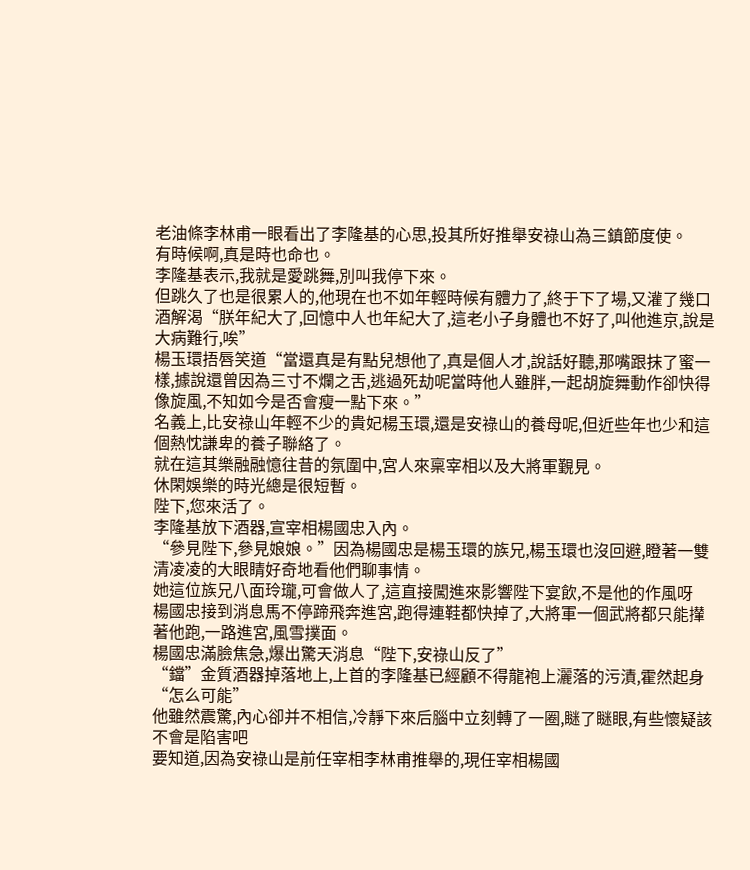老油條李林甫一眼看出了李隆基的心思,投其所好推舉安祿山為三鎮節度使。
有時候啊,真是時也命也。
李隆基表示,我就是愛跳舞,別叫我停下來。
但跳久了也是很累人的,他現在也不如年輕時候有體力了,終于下了場,又灌了幾口酒解渴“朕年紀大了,回憶中人也年紀大了,這老小子身體也不好了,叫他進京,說是大病難行,唉”
楊玉環捂唇笑道“當還真是有點兒想他了,真是個人才,說話好聽,那嘴跟抹了蜜一樣,據說還曾因為三寸不爛之舌,逃過死劫呢當時他人雖胖,一起胡旋舞動作卻快得像旋風,不知如今是否會瘦一點下來。”
名義上,比安祿山年輕不少的貴妃楊玉環,還是安祿山的養母呢,但近些年也少和這個熱忱謙卑的養子聯絡了。
就在這其樂融融憶往昔的氛圍中,宮人來稟宰相以及大將軍覲見。
休閑娛樂的時光總是很短暫。
陛下,您來活了。
李隆基放下酒器,宣宰相楊國忠入內。
“參見陛下,參見娘娘。”因為楊國忠是楊玉環的族兄,楊玉環也沒回避,瞪著一雙清凌凌的大眼睛好奇地看他們聊事情。
她這位族兄八面玲瓏,可會做人了,這直接闖進來影響陛下宴飲,不是他的作風呀
楊國忠接到消息馬不停蹄飛奔進宮,跑得連鞋都快掉了,大將軍一個武將都只能攆著他跑,一路進宮,風雪撲面。
楊國忠滿臉焦急,爆出驚天消息“陛下,安祿山反了”
“鐺”金質酒器掉落地上,上首的李隆基已經顧不得龍袍上灑落的污漬,霍然起身“怎么可能”
他雖然震驚,內心卻并不相信,冷靜下來后腦中立刻轉了一圈,瞇了瞇眼,有些懷疑該不會是陷害吧
要知道,因為安祿山是前任宰相李林甫推舉的,現任宰相楊國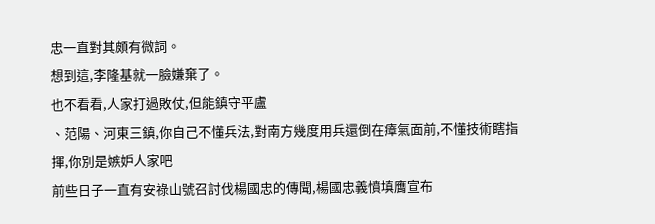忠一直對其頗有微詞。
想到這,李隆基就一臉嫌棄了。
也不看看,人家打過敗仗,但能鎮守平盧
、范陽、河東三鎮,你自己不懂兵法,對南方幾度用兵還倒在瘴氣面前,不懂技術瞎指揮,你別是嫉妒人家吧
前些日子一直有安祿山號召討伐楊國忠的傳聞,楊國忠義憤填膺宣布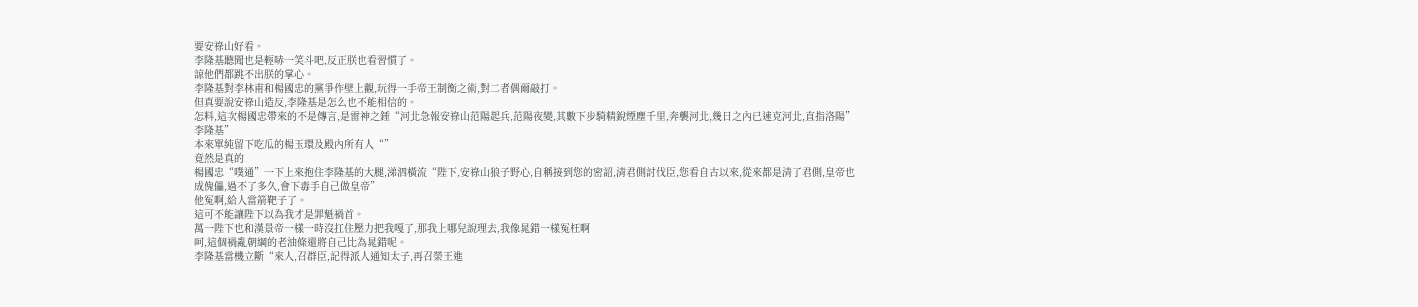要安祿山好看。
李隆基聽聞也是輕哧一笑斗吧,反正朕也看習慣了。
諒他們都跳不出朕的掌心。
李隆基對李林甫和楊國忠的黨爭作壁上觀,玩得一手帝王制衡之術,對二者偶爾敲打。
但真要說安祿山造反,李隆基是怎么也不能相信的。
怎料,這次楊國忠帶來的不是傳言,是雷神之錘“河北急報安祿山范陽起兵,范陽夜變,其數下步騎精銳煙塵千里,奔襲河北,幾日之內已速克河北,直指洛陽”
李隆基”
本來單純留下吃瓜的楊玉環及殿內所有人“”
竟然是真的
楊國忠“噗通”一下上來抱住李隆基的大腿,涕泗橫流“陛下,安祿山狼子野心,自稱接到您的密詔,清君側討伐臣,您看自古以來,從來都是清了君側,皇帝也成傀儡,過不了多久,會下毒手自己做皇帝”
他冤啊,給人當箭靶子了。
這可不能讓陛下以為我才是罪魁禍首。
萬一陛下也和漢景帝一樣一時沒扛住壓力把我嘎了,那我上哪兒說理去,我像晁錯一樣冤枉啊
呵,這個禍亂朝綱的老油條還將自己比為晁錯呢。
李隆基當機立斷“來人,召群臣,記得派人通知太子,再召榮王進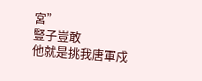宮”
豎子豈敢
他就是挑我唐軍戍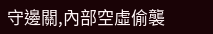守邊關,內部空虛偷襲